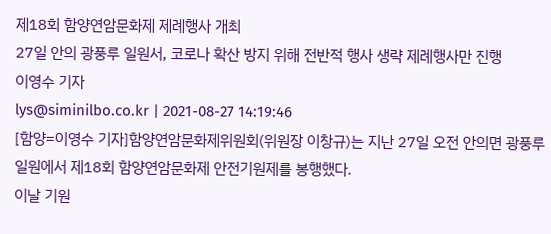제18회 함양연암문화제 제례행사 개최
27일 안의 광풍루 일원서, 코로나 확산 방지 위해 전반적 행사 생략 제례행사만 진행
이영수 기자
lys@siminilbo.co.kr | 2021-08-27 14:19:46
[함양=이영수 기자]함양연암문화제위원회(위원장 이창규)는 지난 27일 오전 안의면 광풍루 일원에서 제18회 함양연암문화제 안전기원제를 봉행했다.
이날 기원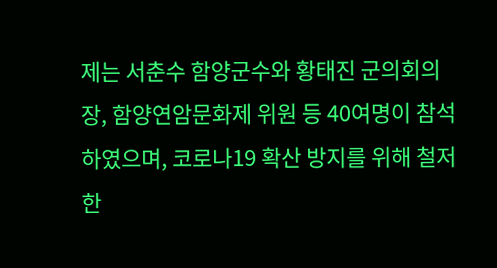제는 서춘수 함양군수와 황태진 군의회의장, 함양연암문화제 위원 등 40여명이 참석하였으며, 코로나19 확산 방지를 위해 철저한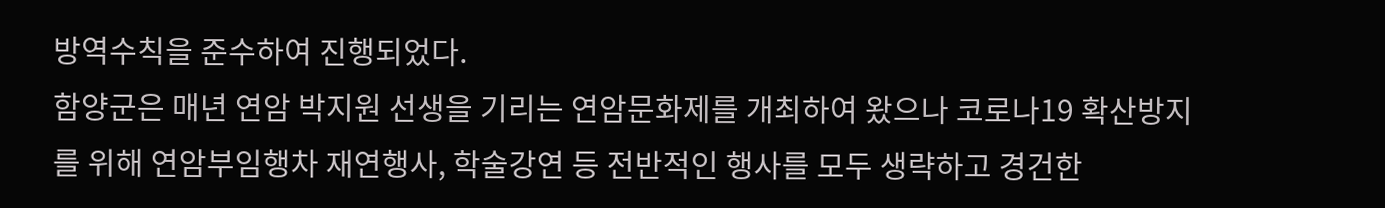방역수칙을 준수하여 진행되었다.
함양군은 매년 연암 박지원 선생을 기리는 연암문화제를 개최하여 왔으나 코로나19 확산방지를 위해 연암부임행차 재연행사, 학술강연 등 전반적인 행사를 모두 생략하고 경건한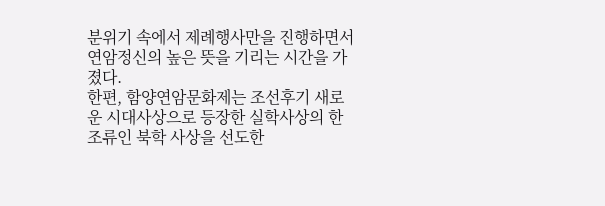분위기 속에서 제례행사만을 진행하면서 연암정신의 높은 뜻을 기리는 시간을 가졌다.
한편, 함양연암문화제는 조선후기 새로운 시대사상으로 등장한 실학사상의 한 조류인 북학 사상을 선도한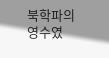북학파의 영수였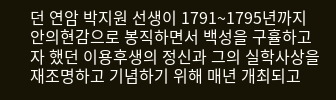던 연암 박지원 선생이 1791~1795년까지 안의현감으로 봉직하면서 백성을 구휼하고자 했던 이용후생의 정신과 그의 실학사상을 재조명하고 기념하기 위해 매년 개최되고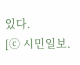있다.
[ⓒ 시민일보.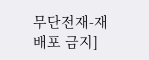무단전재-재배포 금지]